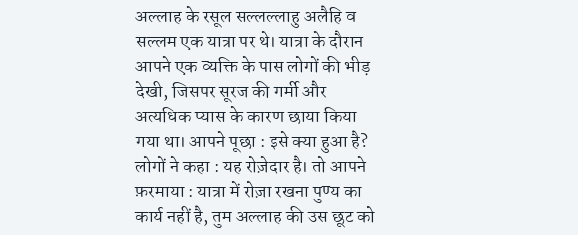अल्लाह के रसूल सल्लल्लाहु अलैहि व सल्लम एक यात्रा पर थे। यात्रा के दौरान आपने एक व्यक्ति के पास लोगों की भीड़ देखी, जिसपर सूरज की गर्मी और अत्यधिक प्यास के कारण छाया किया गया था। आपने पूछा : इसे क्या हुआ है? लोगों ने कहा : यह रोज़ेदार है। तो आपने फ़रमाया : यात्रा में रोज़ा रखना पुण्य का कार्य नहीं है, तुम अल्लाह की उस छूट को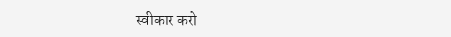स्वीकार करो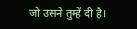जो उसने तुम्हें दी है।